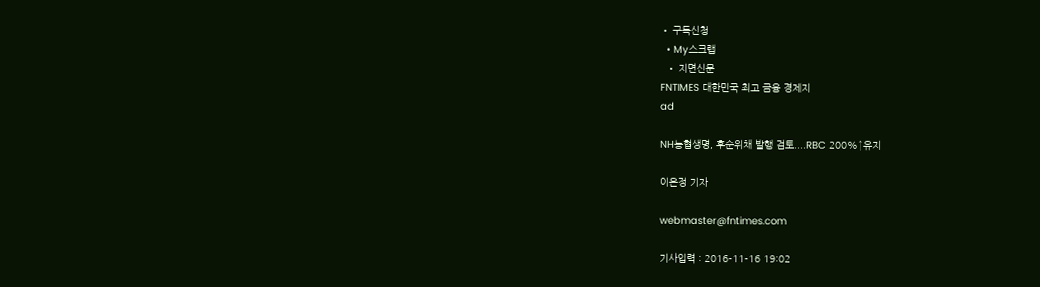• 구독신청
  • My스크랩
  • 지면신문
FNTIMES 대한민국 최고 금융 경제지
ad

NH농협생명, 후순위채 발행 검토....RBC 200%↑유지

이은정 기자

webmaster@fntimes.com

기사입력 : 2016-11-16 19:02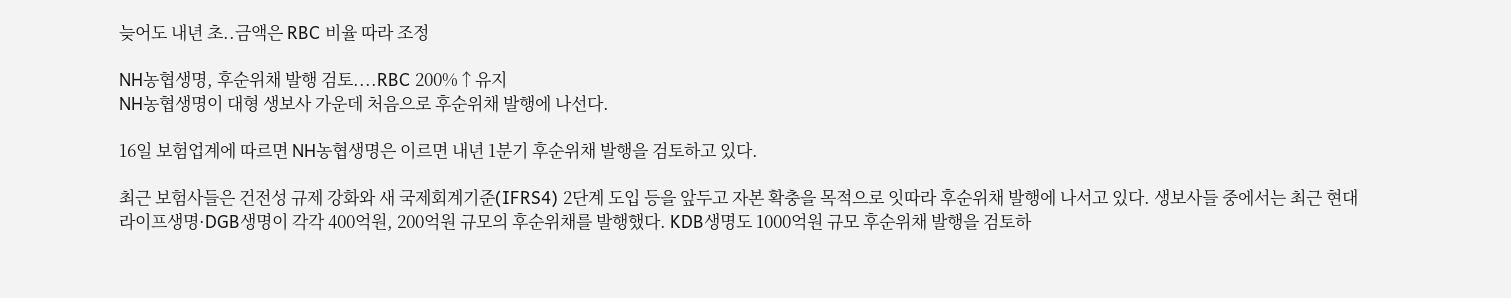늦어도 내년 초..금액은 RBC 비율 따라 조정

NH농협생명, 후순위채 발행 검토....RBC 200%↑유지
NH농협생명이 대형 생보사 가운데 처음으로 후순위채 발행에 나선다.

16일 보험업계에 따르면 NH농협생명은 이르면 내년 1분기 후순위채 발행을 검토하고 있다.

최근 보험사들은 건전성 규제 강화와 새 국제회계기준(IFRS4) 2단계 도입 등을 앞두고 자본 확충을 목적으로 잇따라 후순위채 발행에 나서고 있다. 생보사들 중에서는 최근 현대라이프생명·DGB생명이 각각 400억원, 200억원 규모의 후순위채를 발행했다. KDB생명도 1000억원 규모 후순위채 발행을 검토하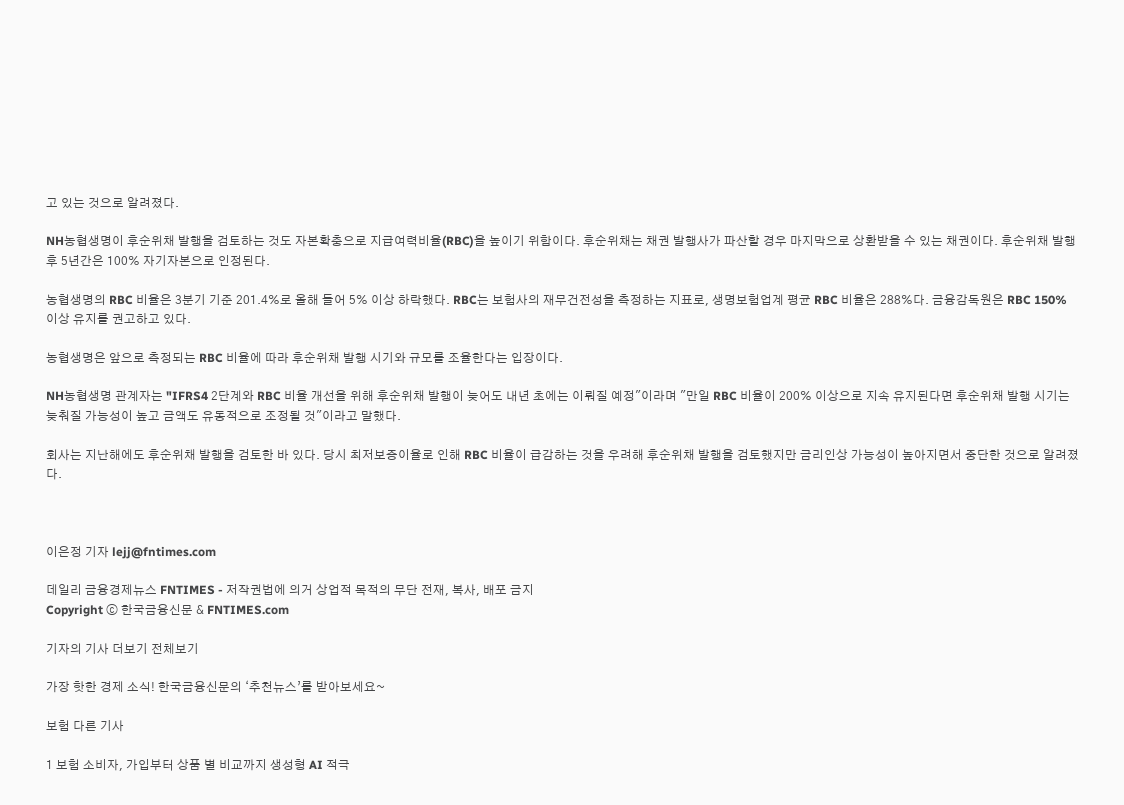고 있는 것으로 알려졌다.

NH농협생명이 후순위채 발행을 검토하는 것도 자본확충으로 지급여력비율(RBC)을 높이기 위함이다. 후순위채는 채권 발행사가 파산할 경우 마지막으로 상환받을 수 있는 채권이다. 후순위채 발행 후 5년간은 100% 자기자본으로 인정된다.

농협생명의 RBC 비율은 3분기 기준 201.4%로 올해 들어 5% 이상 하락했다. RBC는 보험사의 재무건전성을 측정하는 지표로, 생명보험업계 평균 RBC 비율은 288%다. 금융감독원은 RBC 150% 이상 유지를 권고하고 있다.

농협생명은 앞으로 측정되는 RBC 비율에 따라 후순위채 발행 시기와 규모를 조율한다는 입장이다.

NH농협생명 관계자는 "IFRS4 2단계와 RBC 비율 개선을 위해 후순위채 발행이 늦어도 내년 초에는 이뤄질 예정"이라며 "만일 RBC 비율이 200% 이상으로 지속 유지된다면 후순위채 발행 시기는 늦춰질 가능성이 높고 금액도 유동적으로 조정될 것"이라고 말했다.

회사는 지난해에도 후순위채 발행을 검토한 바 있다. 당시 최저보증이율로 인해 RBC 비율이 급감하는 것을 우려해 후순위채 발행을 검토했지만 금리인상 가능성이 높아지면서 중단한 것으로 알려졌다.



이은정 기자 lejj@fntimes.com

데일리 금융경제뉴스 FNTIMES - 저작권법에 의거 상업적 목적의 무단 전재, 복사, 배포 금지
Copyright ⓒ 한국금융신문 & FNTIMES.com

기자의 기사 더보기 전체보기

가장 핫한 경제 소식! 한국금융신문의 ‘추천뉴스’를 받아보세요~

보험 다른 기사

1 보험 소비자, 가입부터 상품 별 비교까지 생성형 AI 적극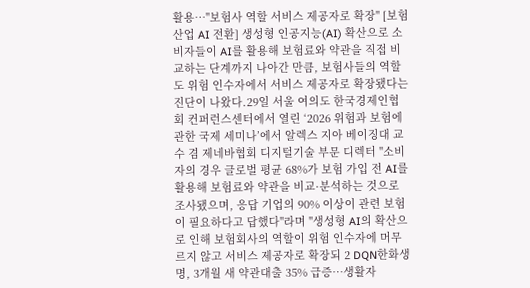활용…"보험사 역할 서비스 제공자로 확장" [보험산업 AI 전환] 생성형 인공지능(AI) 확산으로 소비자들이 AI를 활용해 보험료와 약관을 직접 비교하는 단계까지 나아간 만큼, 보험사들의 역할도 위험 인수자에서 서비스 제공자로 확장됐다는 진단이 나왔다.29일 서울 여의도 한국경제인협회 컨퍼런스센터에서 열린 ‘2026 위험과 보험에 관한 국제 세미나’에서 알렉스 지아 베이징대 교수 겸 제네바협회 디지털기술 부문 디렉터 "소비자의 경우 글로벌 평균 68%가 보험 가입 전 AI를 활용해 보험료와 약관을 비교·분석하는 것으로 조사됐으며, 응답 기업의 90% 이상이 관련 보험이 필요하다고 답했다"라며 "생성형 AI의 확산으로 인해 보험회사의 역할이 위험 인수자에 머무르지 않고 서비스 제공자로 확장되 2 DQN한화생명, 3개월 새 약관대출 35% 급증…생활자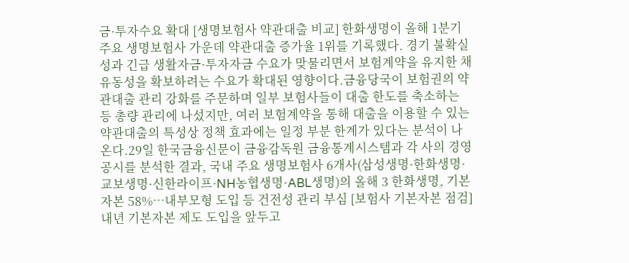금·투자수요 확대 [생명보험사 약관대출 비교] 한화생명이 올해 1분기 주요 생명보험사 가운데 약관대출 증가율 1위를 기록했다. 경기 불확실성과 긴급 생활자금·투자자금 수요가 맞물리면서 보험계약을 유지한 채 유동성을 확보하려는 수요가 확대된 영향이다.금융당국이 보험권의 약관대출 관리 강화를 주문하며 일부 보험사들이 대출 한도를 축소하는 등 총량 관리에 나섰지만, 여러 보험계약을 통해 대출을 이용할 수 있는 약관대출의 특성상 정책 효과에는 일정 부분 한계가 있다는 분석이 나온다.29일 한국금융신문이 금융감독원 금융통계시스템과 각 사의 경영공시를 분석한 결과, 국내 주요 생명보험사 6개사(삼성생명·한화생명·교보생명·신한라이프·NH농협생명·ABL생명)의 올해 3 한화생명, 기본자본 58%…내부모형 도입 등 건전성 관리 부심 [보험사 기본자본 점검] 내년 기본자본 제도 도입을 앞두고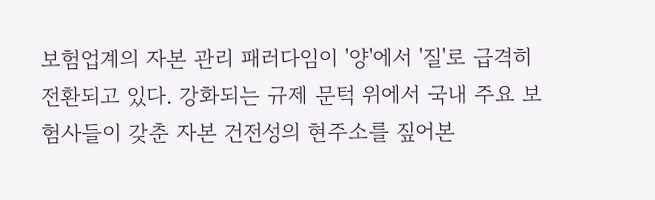보험업계의 자본 관리 패러다임이 '양'에서 '질'로 급격히 전환되고 있다. 강화되는 규제 문턱 위에서 국내 주요 보험사들이 갖춘 자본 건전성의 현주소를 짚어본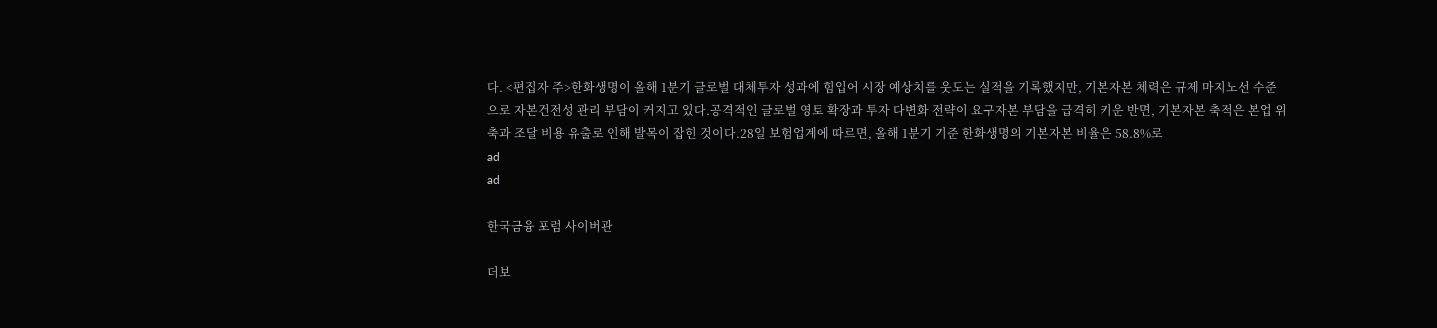다. <편집자 주>한화생명이 올해 1분기 글로벌 대체투자 성과에 힘입어 시장 예상치를 웃도는 실적을 기록했지만, 기본자본 체력은 규제 마지노선 수준으로 자본건전성 관리 부담이 커지고 있다.공격적인 글로벌 영토 확장과 투자 다변화 전략이 요구자본 부담을 급격히 키운 반면, 기본자본 축적은 본업 위축과 조달 비용 유출로 인해 발목이 잡힌 것이다.28일 보험업계에 따르면, 올해 1분기 기준 한화생명의 기본자본 비율은 58.8%로
ad
ad

한국금융 포럼 사이버관

더보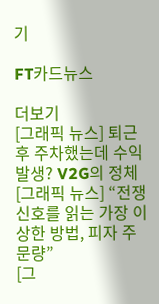기

FT카드뉴스

더보기
[그래픽 뉴스] 퇴근 후 주차했는데 수익 발생? V2G의 정체
[그래픽 뉴스] “전쟁 신호를 읽는 가장 이상한 방법, 피자 주문량”
[그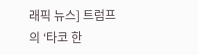래픽 뉴스] 트럼프의 ‘타코 한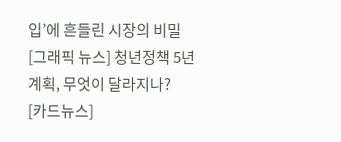입’에 흔들린 시장의 비밀
[그래픽 뉴스] 청년정책 5년 계획, 무엇이 달라지나?
[카드뉴스]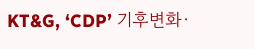KT&G, ‘CDP’ 기후변화·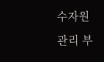수자원 관리 부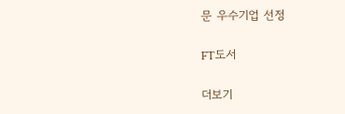문 우수기업 선정

FT도서

더보기